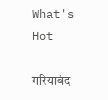What's Hot

गरियाबंद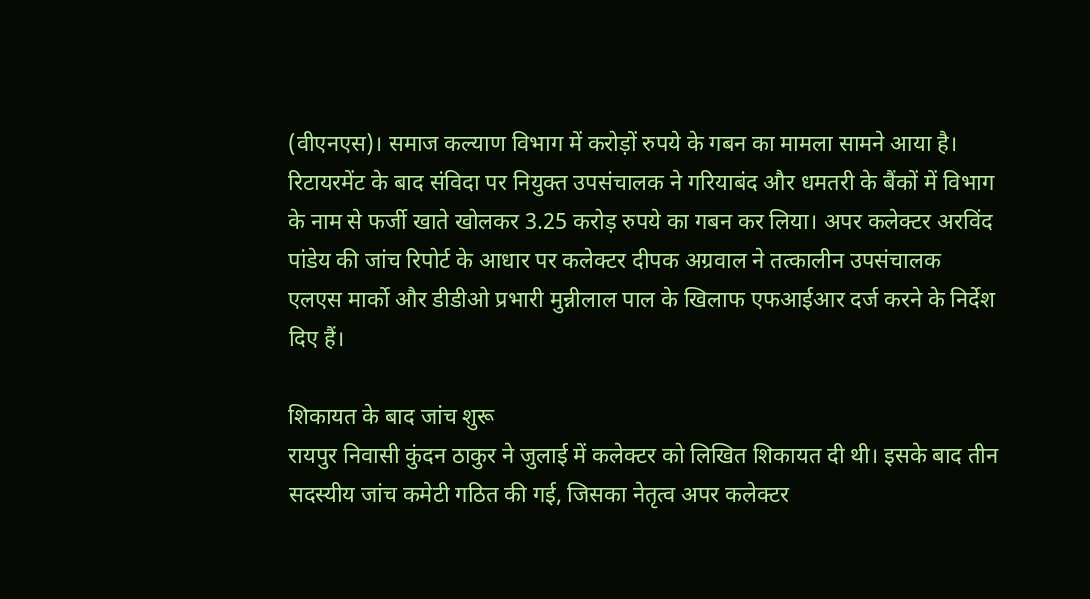(वीएनएस)। समाज कल्याण विभाग में करोड़ों रुपये के गबन का मामला सामने आया है। रिटायरमेंट के बाद संविदा पर नियुक्त उपसंचालक ने गरियाबंद और धमतरी के बैंकों में विभाग के नाम से फर्जी खाते खोलकर 3.25 करोड़ रुपये का गबन कर लिया। अपर कलेक्टर अरविंद पांडेय की जांच रिपोर्ट के आधार पर कलेक्टर दीपक अग्रवाल ने तत्कालीन उपसंचालक एलएस मार्को और डीडीओ प्रभारी मुन्नीलाल पाल के खिलाफ एफआईआर दर्ज करने के निर्देश दिए हैं।

शिकायत के बाद जांच शुरू
रायपुर निवासी कुंदन ठाकुर ने जुलाई में कलेक्टर को लिखित शिकायत दी थी। इसके बाद तीन सदस्यीय जांच कमेटी गठित की गई, जिसका नेतृत्व अपर कलेक्टर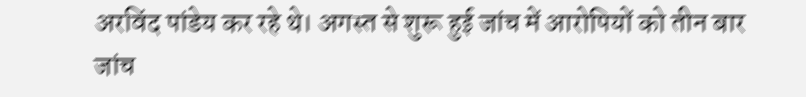अरविंद पांडेय कर रहे थे। अगस्त से शुरू हुई जांच में आरोपियों को तीन बार जांच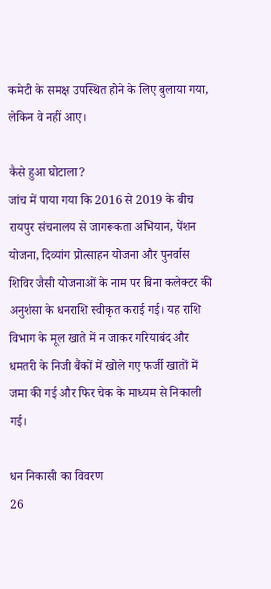कमेटी के समक्ष उपस्थित होने के लिए बुलाया गया, लेकिन वे नहीं आए।

कैसे हुआ घोटाला?
जांच में पाया गया कि 2016 से 2019 के बीच रायपुर संचनालय से जागरूकता अभियान, पेंशन योजना, दिव्यांग प्रोत्साहन योजना और पुनर्वास शिविर जैसी योजनाओं के नाम पर बिना कलेक्टर की अनुशंसा के धनराशि स्वीकृत कराई गई। यह राशि विभाग के मूल खाते में न जाकर गरियाबंद और धमतरी के निजी बैंकों में खोले गए फर्जी खातों में जमा की गई और फिर चेक के माध्यम से निकाली गई।

धन निकासी का विवरण
26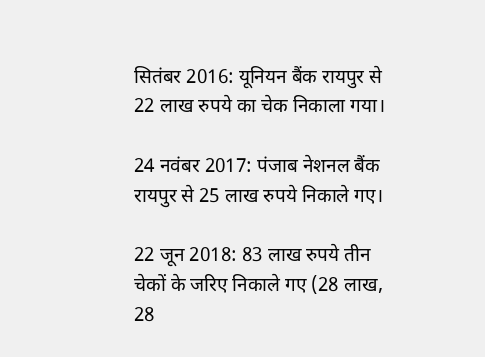सितंबर 2016: यूनियन बैंक रायपुर से 22 लाख रुपये का चेक निकाला गया।

24 नवंबर 2017: पंजाब नेशनल बैंक रायपुर से 25 लाख रुपये निकाले गए।

22 जून 2018: 83 लाख रुपये तीन चेकों के जरिए निकाले गए (28 लाख, 28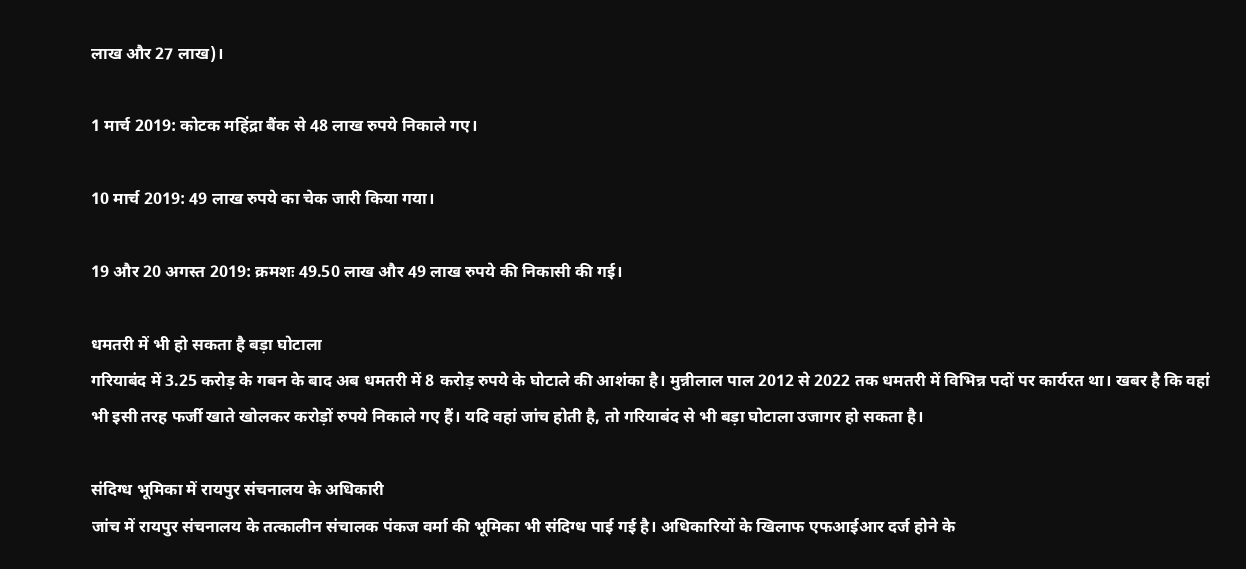लाख और 27 लाख)।

1 मार्च 2019: कोटक महिंद्रा बैंक से 48 लाख रुपये निकाले गए।

10 मार्च 2019: 49 लाख रुपये का चेक जारी किया गया।

19 और 20 अगस्त 2019: क्रमशः 49.50 लाख और 49 लाख रुपये की निकासी की गई।

धमतरी में भी हो सकता है बड़ा घोटाला
गरियाबंद में 3.25 करोड़ के गबन के बाद अब धमतरी में 8 करोड़ रुपये के घोटाले की आशंका है। मुन्नीलाल पाल 2012 से 2022 तक धमतरी में विभिन्न पदों पर कार्यरत था। खबर है कि वहां भी इसी तरह फर्जी खाते खोलकर करोड़ों रुपये निकाले गए हैं। यदि वहां जांच होती है, तो गरियाबंद से भी बड़ा घोटाला उजागर हो सकता है।

संदिग्ध भूमिका में रायपुर संचनालय के अधिकारी
जांच में रायपुर संचनालय के तत्कालीन संचालक पंकज वर्मा की भूमिका भी संदिग्ध पाई गई है। अधिकारियों के खिलाफ एफआईआर दर्ज होने के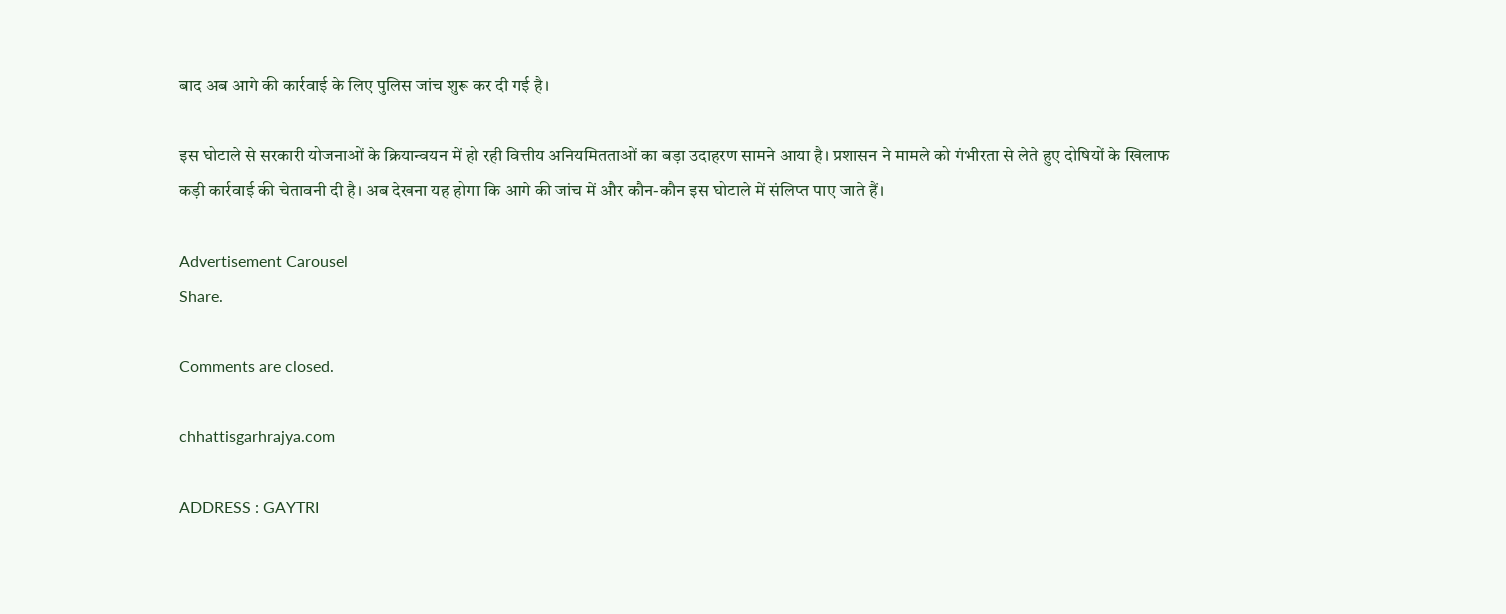बाद अब आगे की कार्रवाई के लिए पुलिस जांच शुरू कर दी गई है।

इस घोटाले से सरकारी योजनाओं के क्रियान्वयन में हो रही वित्तीय अनियमितताओं का बड़ा उदाहरण सामने आया है। प्रशासन ने मामले को गंभीरता से लेते हुए दोषियों के खिलाफ कड़ी कार्रवाई की चेतावनी दी है। अब देखना यह होगा कि आगे की जांच में और कौन-कौन इस घोटाले में संलिप्त पाए जाते हैं।

Advertisement Carousel
Share.

Comments are closed.

chhattisgarhrajya.com

ADDRESS : GAYTRI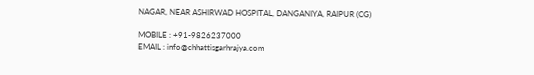NAGAR, NEAR ASHIRWAD HOSPITAL, DANGANIYA, RAIPUR (CG)

MOBILE : +91-9826237000
EMAIL : info@chhattisgarhrajya.com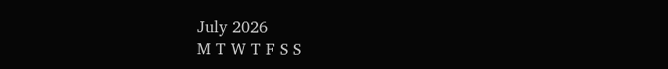July 2026
M T W T F S S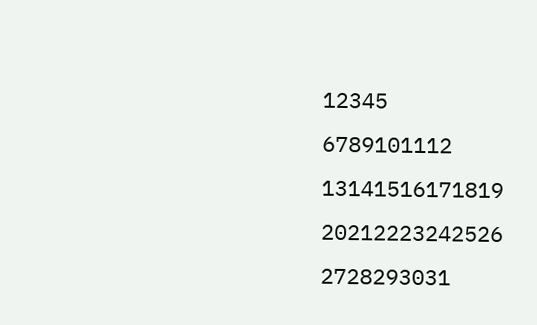12345
6789101112
13141516171819
20212223242526
2728293031